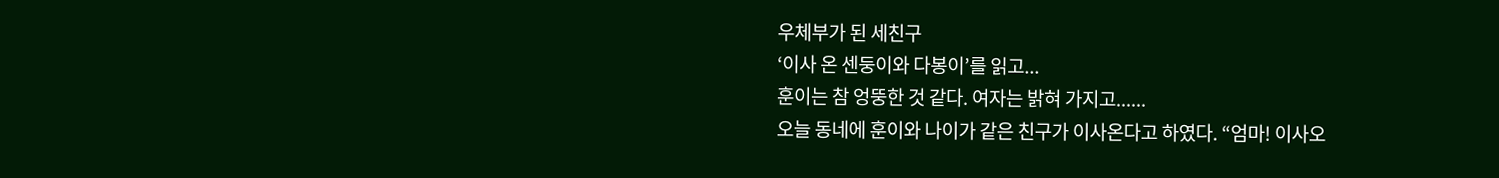우체부가 된 세친구
‘이사 온 센둥이와 다봉이’를 읽고...
훈이는 참 엉뚱한 것 같다. 여자는 밝혀 가지고......
오늘 동네에 훈이와 나이가 같은 친구가 이사온다고 하였다. “엄마! 이사오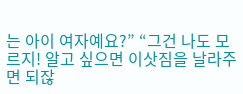는 아이 여자예요?” “그건 나도 모르지! 알고 싶으면 이삿짐을 날라주면 되잖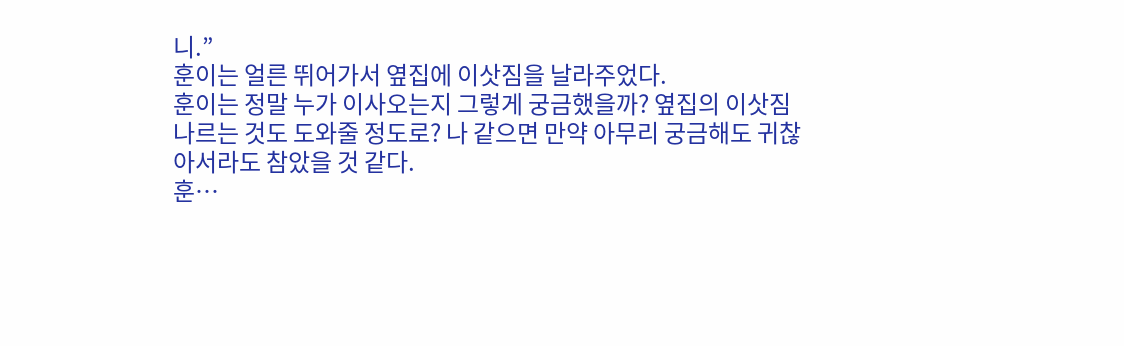니.”
훈이는 얼른 뛰어가서 옆집에 이삿짐을 날라주었다.
훈이는 정말 누가 이사오는지 그렇게 궁금했을까? 옆집의 이삿짐 나르는 것도 도와줄 정도로? 나 같으면 만약 아무리 궁금해도 귀찮아서라도 참았을 것 같다.
훈…